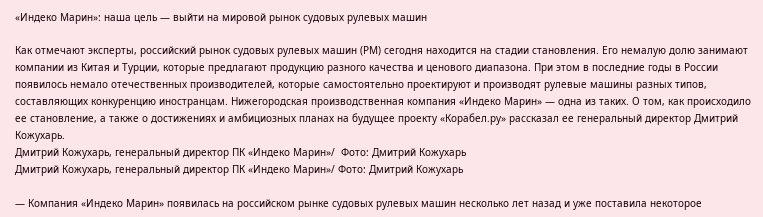«Индеко Марин»: наша цель — выйти на мировой рынок судовых рулевых машин

Как отмечают эксперты, российский рынок судовых рулевых машин (РМ) сегодня находится на стадии становления. Его немалую долю занимают компании из Китая и Турции, которые предлагают продукцию разного качества и ценового диапазона. При этом в последние годы в России появилось немало отечественных производителей, которые самостоятельно проектируют и производят рулевые машины разных типов, составляющих конкуренцию иностранцам. Нижегородская производственная компания «Индеко Марин» — одна из таких. О том, как происходило ее становление, а также о достижениях и амбициозных планах на будущее проекту «Корабел.ру» рассказал ее генеральный директор Дмитрий Кожухарь.
Дмитрий Кожухарь, генеральный директор ПК «Индеко Марин»/  Фото: Дмитрий Кожухарь
Дмитрий Кожухарь, генеральный директор ПК «Индеко Марин»/ Фото: Дмитрий Кожухарь

— Компания «Индеко Марин» появилась на российском рынке судовых рулевых машин несколько лет назад и уже поставила некоторое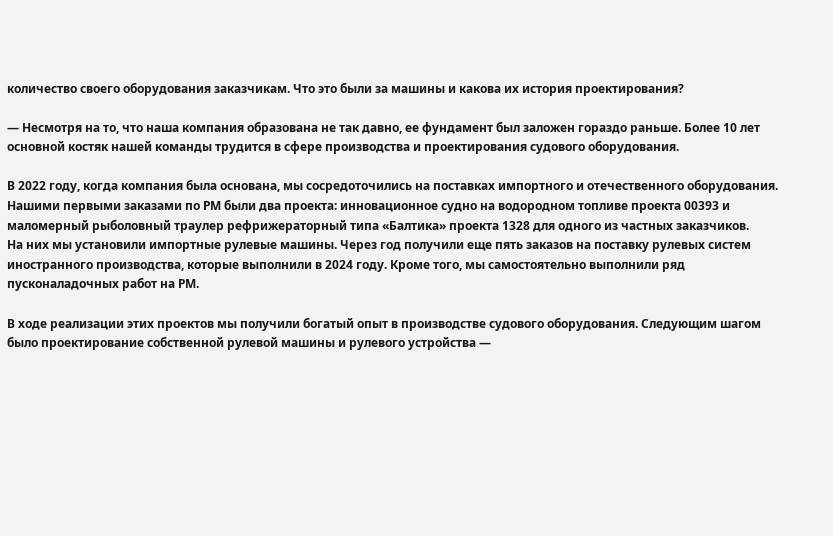количество своего оборудования заказчикам. Что это были за машины и какова их история проектирования?

— Несмотря на то, что наша компания образована не так давно, ее фундамент был заложен гораздо раньше. Более 10 лет основной костяк нашей команды трудится в сфере производства и проектирования судового оборудования.

В 2022 году, когда компания была основана, мы сосредоточились на поставках импортного и отечественного оборудования. Нашими первыми заказами по РМ были два проекта: инновационное судно на водородном топливе проекта 00393 и маломерный рыболовный траулер рефрижераторный типа «Балтика» проекта 1328 для одного из частных заказчиков.
На них мы установили импортные рулевые машины. Через год получили еще пять заказов на поставку рулевых систем иностранного производства, которые выполнили в 2024 году. Кроме того, мы самостоятельно выполнили ряд пусконаладочных работ на РМ.

В ходе реализации этих проектов мы получили богатый опыт в производстве судового оборудования. Следующим шагом было проектирование собственной рулевой машины и рулевого устройства —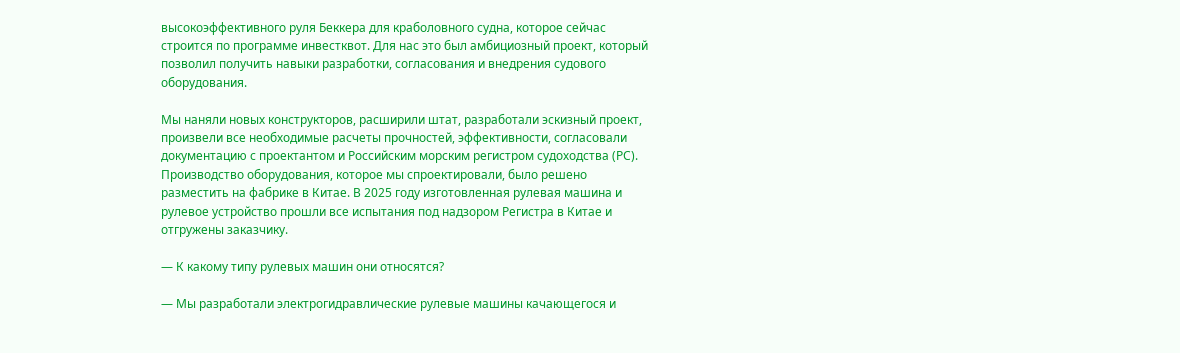высокоэффективного руля Беккера для краболовного судна, которое сейчас строится по программе инвестквот. Для нас это был амбициозный проект, который позволил получить навыки разработки, согласования и внедрения судового оборудования.

Мы наняли новых конструкторов, расширили штат, разработали эскизный проект, произвели все необходимые расчеты прочностей, эффективности, согласовали документацию с проектантом и Российским морским регистром судоходства (РС). Производство оборудования, которое мы спроектировали, было решено разместить на фабрике в Китае. В 2025 году изготовленная рулевая машина и рулевое устройство прошли все испытания под надзором Регистра в Китае и отгружены заказчику.

— К какому типу рулевых машин они относятся?

— Мы разработали электрогидравлические рулевые машины качающегося и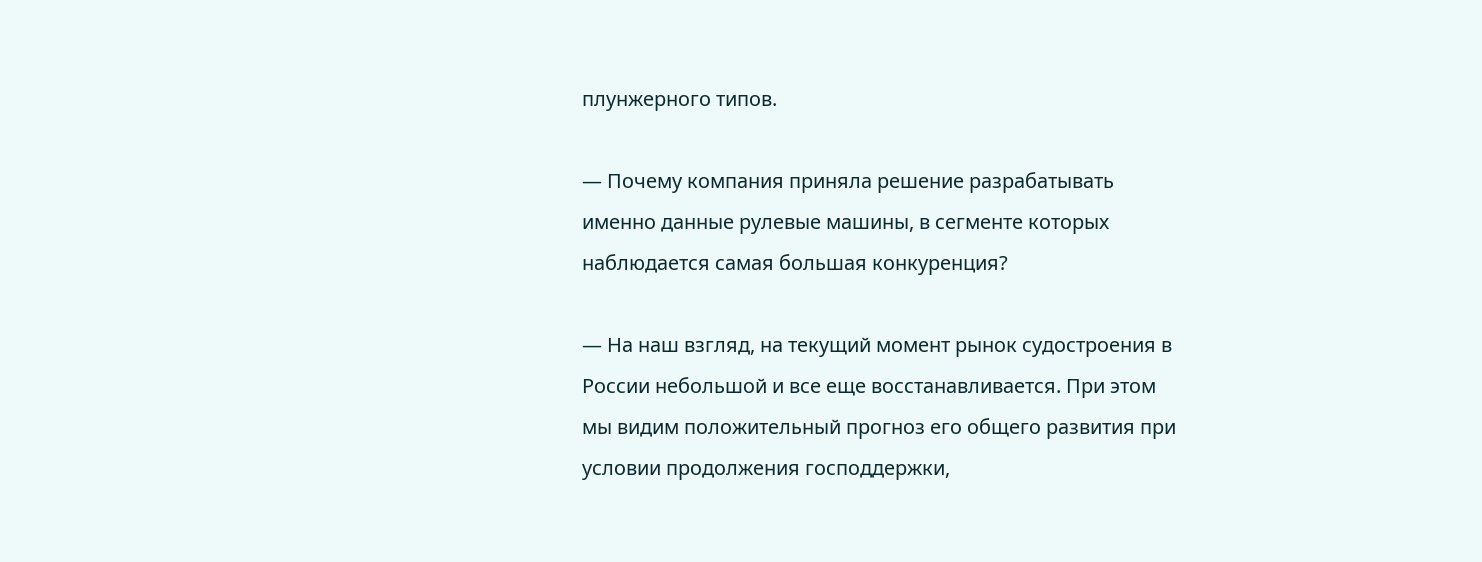плунжерного типов.

— Почему компания приняла решение разрабатывать именно данные рулевые машины, в сегменте которых наблюдается самая большая конкуренция?

— На наш взгляд, на текущий момент рынок судостроения в России небольшой и все еще восстанавливается. При этом мы видим положительный прогноз его общего развития при условии продолжения господдержки,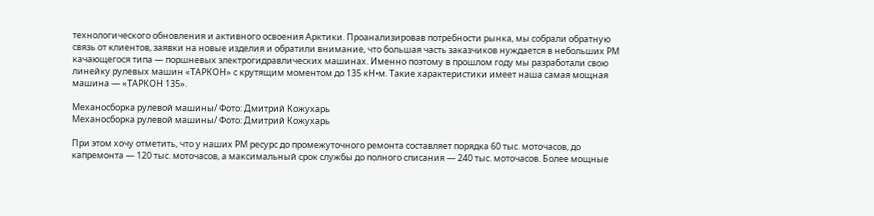технологического обновления и активного освоения Арктики. Проанализировав потребности рынка, мы собрали обратную связь от клиентов, заявки на новые изделия и обратили внимание, что большая часть заказчиков нуждается в небольших РМ качающегося типа — поршневых электрогидравлических машинах. Именно поэтому в прошлом году мы разработали свою линейку рулевых машин «ТАРКОН» с крутящим моментом до 135 кН•м. Такие характеристики имеет наша самая мощная машина — «ТАРКОН 135».

Механосборка рулевой машины/ Фото: Дмитрий Кожухарь
Механосборка рулевой машины/ Фото: Дмитрий Кожухарь

При этом хочу отметить, что у наших РМ ресурс до промежуточного ремонта составляет порядка 60 тыс. моточасов, до капремонта — 120 тыс. моточасов, а максимальный срок службы до полного списания — 240 тыс. моточасов. Более мощные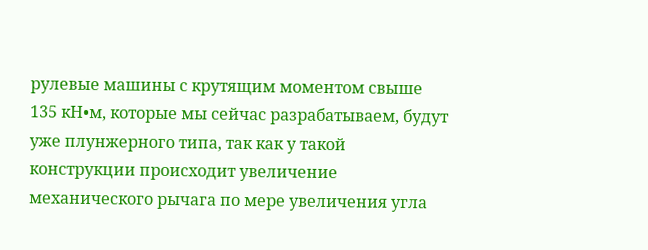рулевые машины с крутящим моментом свыше 135 кН•м, которые мы сейчас разрабатываем, будут уже плунжерного типа, так как у такой конструкции происходит увеличение механического рычага по мере увеличения угла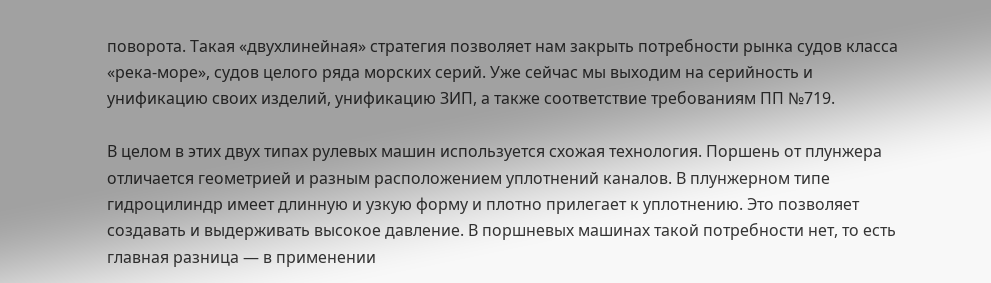поворота. Такая «двухлинейная» стратегия позволяет нам закрыть потребности рынка судов класса «река-море», судов целого ряда морских серий. Уже сейчас мы выходим на серийность и унификацию своих изделий, унификацию ЗИП, а также соответствие требованиям ПП №719.

В целом в этих двух типах рулевых машин используется схожая технология. Поршень от плунжера отличается геометрией и разным расположением уплотнений каналов. В плунжерном типе гидроцилиндр имеет длинную и узкую форму и плотно прилегает к уплотнению. Это позволяет создавать и выдерживать высокое давление. В поршневых машинах такой потребности нет, то есть главная разница — в применении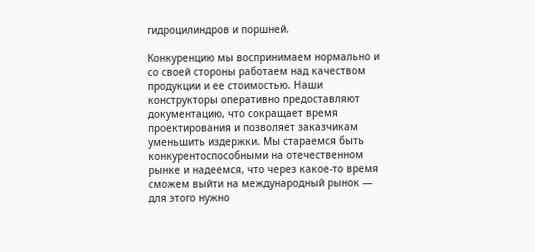гидроцилиндров и поршней.

Конкуренцию мы воспринимаем нормально и со своей стороны работаем над качеством продукции и ее стоимостью. Наши конструкторы оперативно предоставляют документацию, что сокращает время проектирования и позволяет заказчикам уменьшить издержки. Мы стараемся быть конкурентоспособными на отечественном рынке и надеемся, что через какое-то время сможем выйти на международный рынок — для этого нужно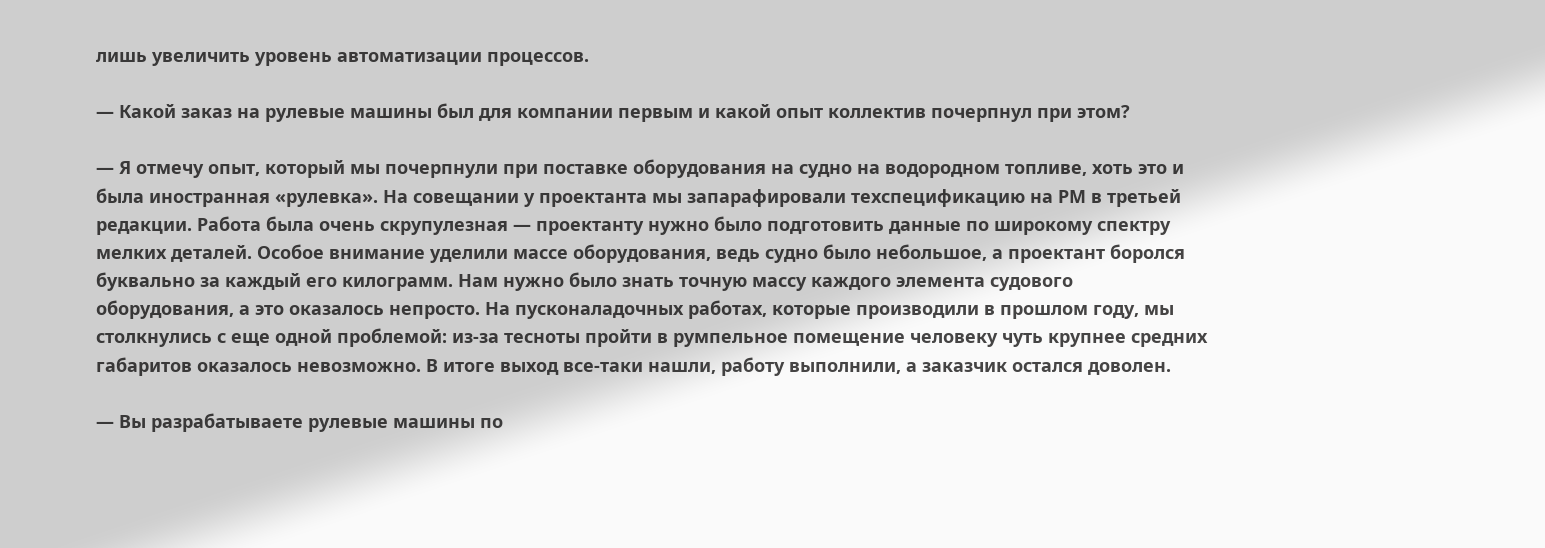лишь увеличить уровень автоматизации процессов.

— Какой заказ на рулевые машины был для компании первым и какой опыт коллектив почерпнул при этом?

— Я отмечу опыт, который мы почерпнули при поставке оборудования на судно на водородном топливе, хоть это и была иностранная «рулевка». На совещании у проектанта мы запарафировали техспецификацию на РМ в третьей редакции. Работа была очень скрупулезная — проектанту нужно было подготовить данные по широкому спектру мелких деталей. Особое внимание уделили массе оборудования, ведь судно было небольшое, а проектант боролся буквально за каждый его килограмм. Нам нужно было знать точную массу каждого элемента судового оборудования, а это оказалось непросто. На пусконаладочных работах, которые производили в прошлом году, мы столкнулись с еще одной проблемой: из-за тесноты пройти в румпельное помещение человеку чуть крупнее средних габаритов оказалось невозможно. В итоге выход все-таки нашли, работу выполнили, а заказчик остался доволен.

— Вы разрабатываете рулевые машины по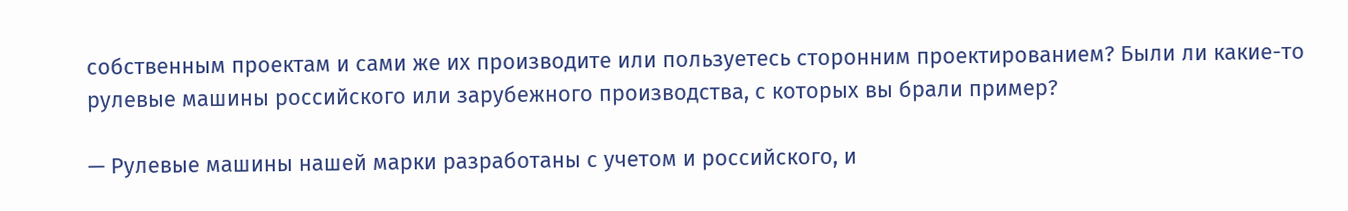собственным проектам и сами же их производите или пользуетесь сторонним проектированием? Были ли какие-то рулевые машины российского или зарубежного производства, с которых вы брали пример?

— Рулевые машины нашей марки разработаны с учетом и российского, и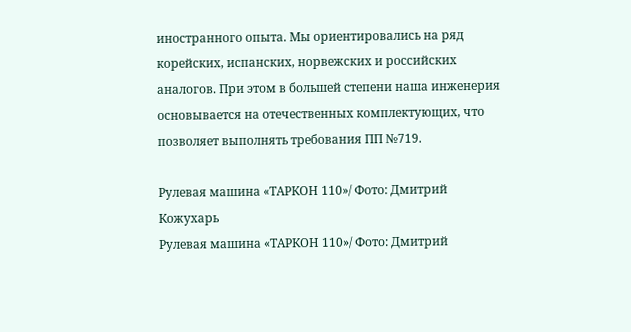иностранного опыта. Мы ориентировались на ряд корейских, испанских, норвежских и российских аналогов. При этом в большей степени наша инженерия основывается на отечественных комплектующих, что позволяет выполнять требования ПП №719.

Рулевая машина «ТАРКОН 110»/ Фото: Дмитрий Кожухарь
Рулевая машина «ТАРКОН 110»/ Фото: Дмитрий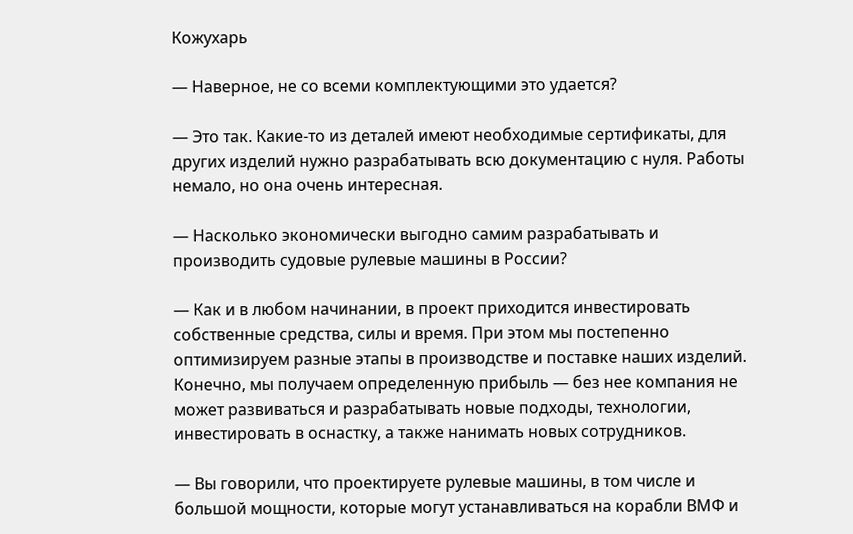Кожухарь

— Наверное, не со всеми комплектующими это удается?

— Это так. Какие-то из деталей имеют необходимые сертификаты, для других изделий нужно разрабатывать всю документацию с нуля. Работы немало, но она очень интересная.

— Насколько экономически выгодно самим разрабатывать и производить судовые рулевые машины в России?

— Как и в любом начинании, в проект приходится инвестировать собственные средства, силы и время. При этом мы постепенно оптимизируем разные этапы в производстве и поставке наших изделий. Конечно, мы получаем определенную прибыль — без нее компания не может развиваться и разрабатывать новые подходы, технологии, инвестировать в оснастку, а также нанимать новых сотрудников.

— Вы говорили, что проектируете рулевые машины, в том числе и большой мощности, которые могут устанавливаться на корабли ВМФ и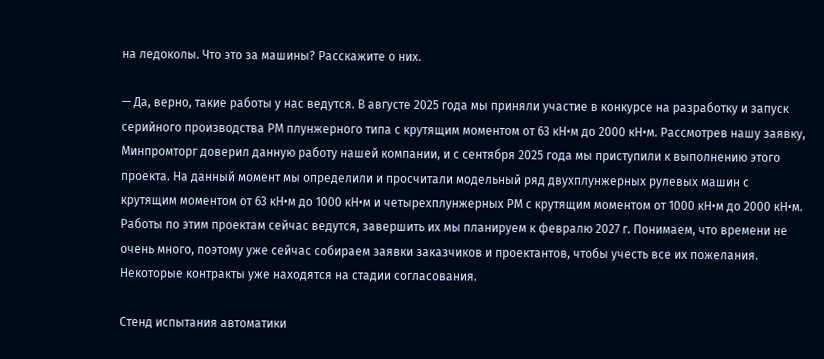на ледоколы. Что это за машины? Расскажите о них.

— Да, верно, такие работы у нас ведутся. В августе 2025 года мы приняли участие в конкурсе на разработку и запуск серийного производства РМ плунжерного типа с крутящим моментом от 63 кН•м до 2000 кН•м. Рассмотрев нашу заявку, Минпромторг доверил данную работу нашей компании, и с сентября 2025 года мы приступили к выполнению этого проекта. На данный момент мы определили и просчитали модельный ряд двухплунжерных рулевых машин с крутящим моментом от 63 кН•м до 1000 кН•м и четырехплунжерных РМ с крутящим моментом от 1000 кН•м до 2000 кН•м. Работы по этим проектам сейчас ведутся, завершить их мы планируем к февралю 2027 г. Понимаем, что времени не очень много, поэтому уже сейчас собираем заявки заказчиков и проектантов, чтобы учесть все их пожелания. Некоторые контракты уже находятся на стадии согласования.

Стенд испытания автоматики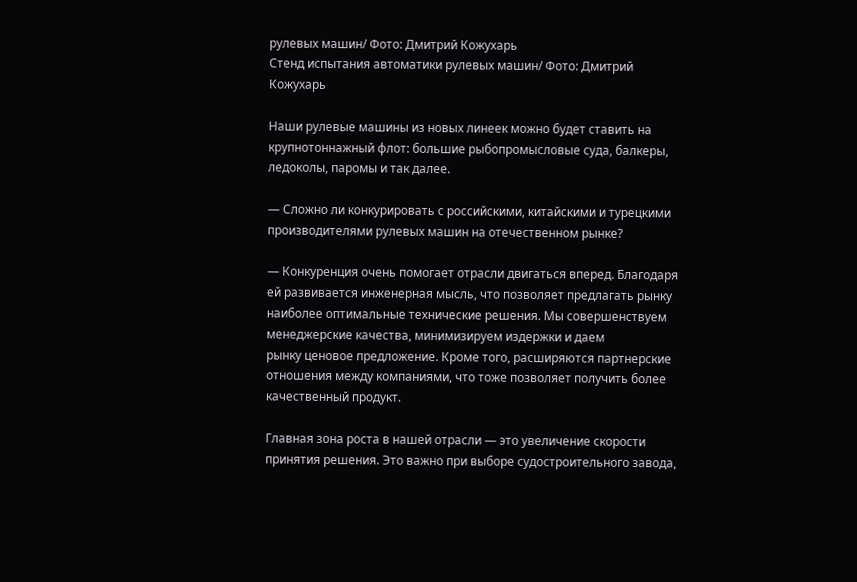рулевых машин/ Фото: Дмитрий Кожухарь
Стенд испытания автоматики рулевых машин/ Фото: Дмитрий Кожухарь

Наши рулевые машины из новых линеек можно будет ставить на крупнотоннажный флот: большие рыбопромысловые суда, балкеры, ледоколы, паромы и так далее.

— Сложно ли конкурировать с российскими, китайскими и турецкими производителями рулевых машин на отечественном рынке?

— Конкуренция очень помогает отрасли двигаться вперед. Благодаря ей развивается инженерная мысль, что позволяет предлагать рынку наиболее оптимальные технические решения. Мы совершенствуем менеджерские качества, минимизируем издержки и даем
рынку ценовое предложение. Кроме того, расширяются партнерские отношения между компаниями, что тоже позволяет получить более качественный продукт.

Главная зона роста в нашей отрасли — это увеличение скорости принятия решения. Это важно при выборе судостроительного завода,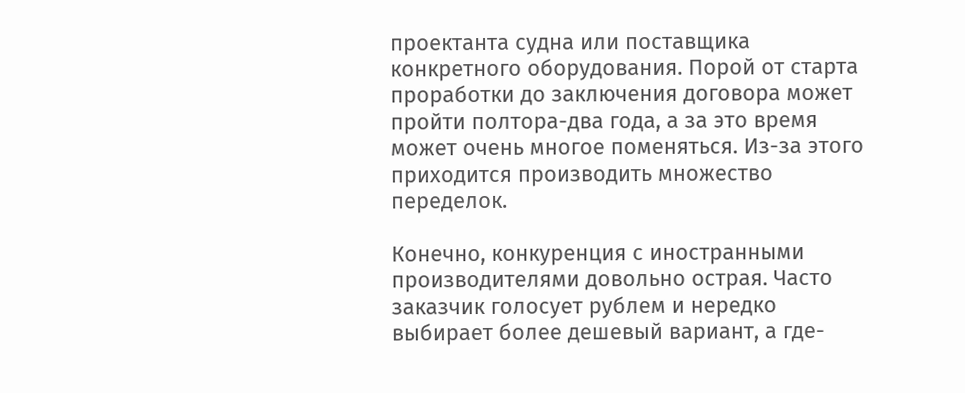проектанта судна или поставщика конкретного оборудования. Порой от старта проработки до заключения договора может пройти полтора-два года, а за это время может очень многое поменяться. Из-за этого приходится производить множество переделок.

Конечно, конкуренция с иностранными производителями довольно острая. Часто заказчик голосует рублем и нередко выбирает более дешевый вариант, а где-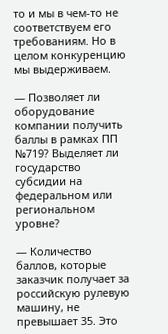то и мы в чем-то не соответствуем его требованиям. Но в целом конкуренцию мы выдерживаем.

— Позволяет ли оборудование компании получить баллы в рамках ПП №719? Выделяет ли государство субсидии на федеральном или региональном уровне?

— Количество баллов, которые заказчик получает за российскую рулевую машину, не превышает 35. Это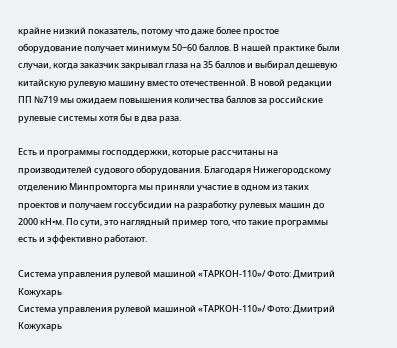крайне низкий показатель, потому что даже более простое оборудование получает минимум 50−60 баллов. В нашей практике были случаи, когда заказчик закрывал глаза на 35 баллов и выбирал дешевую китайскую рулевую машину вместо отечественной. В новой редакции ПП №719 мы ожидаем повышения количества баллов за российские рулевые системы хотя бы в два раза.

Есть и программы господдержки, которые рассчитаны на производителей судового оборудования. Благодаря Нижегородскому отделению Минпромторга мы приняли участие в одном из таких проектов и получаем госсубсидии на разработку рулевых машин до 2000 кН•м. По сути, это наглядный пример того, что такие программы есть и эффективно работают.

Система управления рулевой машиной «ТАРКОН-110»/ Фото: Дмитрий Кожухарь
Система управления рулевой машиной «ТАРКОН-110»/ Фото: Дмитрий Кожухарь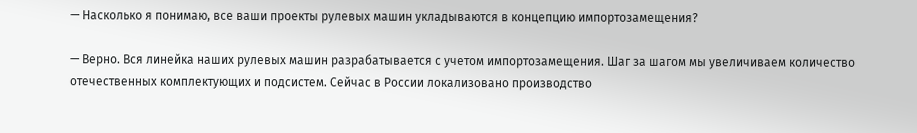— Насколько я понимаю, все ваши проекты рулевых машин укладываются в концепцию импортозамещения?

— Верно. Вся линейка наших рулевых машин разрабатывается с учетом импортозамещения. Шаг за шагом мы увеличиваем количество отечественных комплектующих и подсистем. Сейчас в России локализовано производство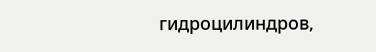гидроцилиндров,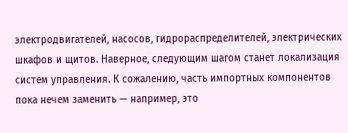электродвигателей, насосов, гидрораспределителей, электрических шкафов и щитов. Наверное, следующим шагом станет локализация систем управления. К сожалению, часть импортных компонентов пока нечем заменить — например, это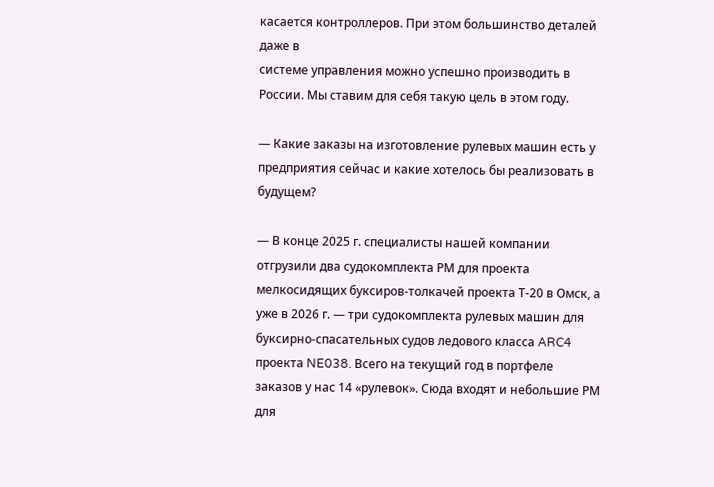касается контроллеров. При этом большинство деталей даже в
системе управления можно успешно производить в России. Мы ставим для себя такую цель в этом году.

— Какие заказы на изготовление рулевых машин есть у предприятия сейчас и какие хотелось бы реализовать в будущем?

— В конце 2025 г. специалисты нашей компании отгрузили два судокомплекта РМ для проекта мелкосидящих буксиров-толкачей проекта Т-20 в Омск, а уже в 2026 г. — три судокомплекта рулевых машин для буксирно-спасательных судов ледового класса ARC4 проекта NE038. Всего на текущий год в портфеле заказов у нас 14 «рулевок». Сюда входят и небольшие РМ для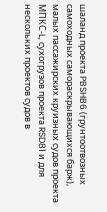шаланд проекта PBSHB6 (грунтоотвозных самоходных самораскрывающихся барж), малых пассажирских круизных судов проекта МПКС-L, сухогрузов проекта RSD81 и для нескольких проектов судов в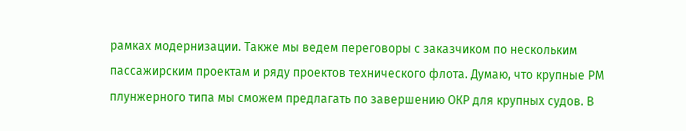рамках модернизации. Также мы ведем переговоры с заказчиком по нескольким пассажирским проектам и ряду проектов технического флота. Думаю, что крупные РМ плунжерного типа мы сможем предлагать по завершению ОКР для крупных судов. В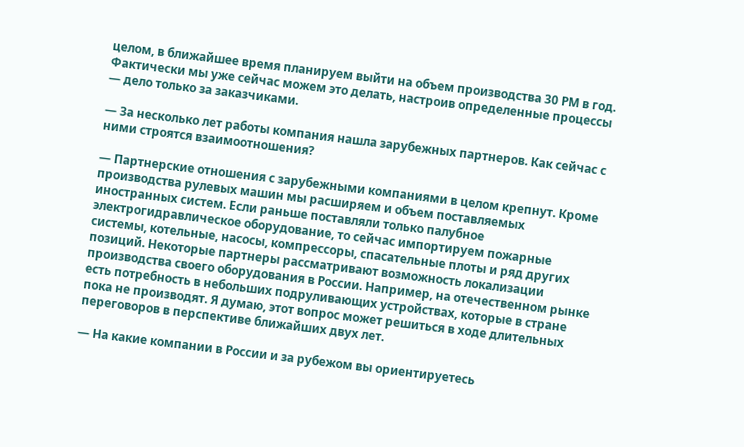целом, в ближайшее время планируем выйти на объем производства 30 РМ в год. Фактически мы уже сейчас можем это делать, настроив определенные процессы — дело только за заказчиками.

— За несколько лет работы компания нашла зарубежных партнеров. Как сейчас с ними строятся взаимоотношения?

— Партнерские отношения с зарубежными компаниями в целом крепнут. Кроме производства рулевых машин мы расширяем и объем поставляемых иностранных систем. Если раньше поставляли только палубное электрогидравлическое оборудование, то сейчас импортируем пожарные системы, котельные, насосы, компрессоры, спасательные плоты и ряд других позиций. Некоторые партнеры рассматривают возможность локализации производства своего оборудования в России. Например, на отечественном рынке есть потребность в небольших подруливающих устройствах, которые в стране пока не производят. Я думаю, этот вопрос может решиться в ходе длительных переговоров в перспективе ближайших двух лет.

— На какие компании в России и за рубежом вы ориентируетесь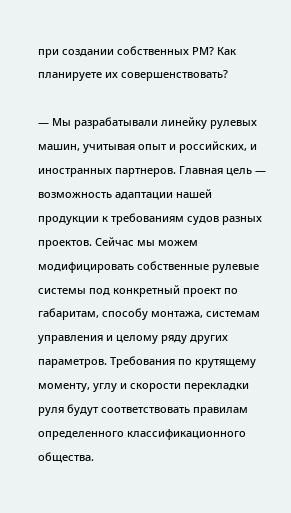при создании собственных РМ? Как планируете их совершенствовать?

— Мы разрабатывали линейку рулевых машин, учитывая опыт и российских, и иностранных партнеров. Главная цель — возможность адаптации нашей продукции к требованиям судов разных проектов. Сейчас мы можем модифицировать собственные рулевые системы под конкретный проект по габаритам, способу монтажа, системам управления и целому ряду других параметров. Требования по крутящему моменту, углу и скорости перекладки руля будут соответствовать правилам определенного классификационного общества.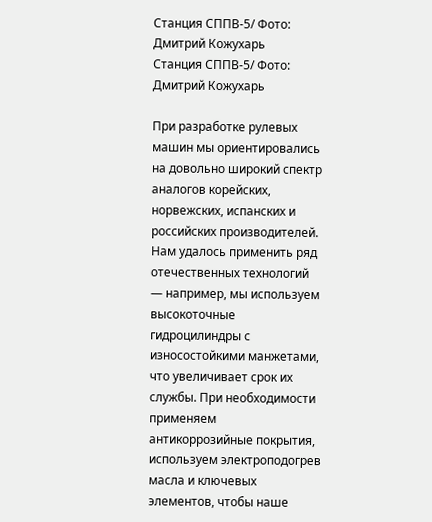Станция СППВ-5/ Фото: Дмитрий Кожухарь
Станция СППВ-5/ Фото: Дмитрий Кожухарь

При разработке рулевых машин мы ориентировались на довольно широкий спектр аналогов корейских, норвежских, испанских и российских производителей. Нам удалось применить ряд отечественных технологий — например, мы используем высокоточные гидроцилиндры с износостойкими манжетами, что увеличивает срок их службы. При необходимости применяем антикоррозийные покрытия, используем электроподогрев масла и ключевых элементов, чтобы наше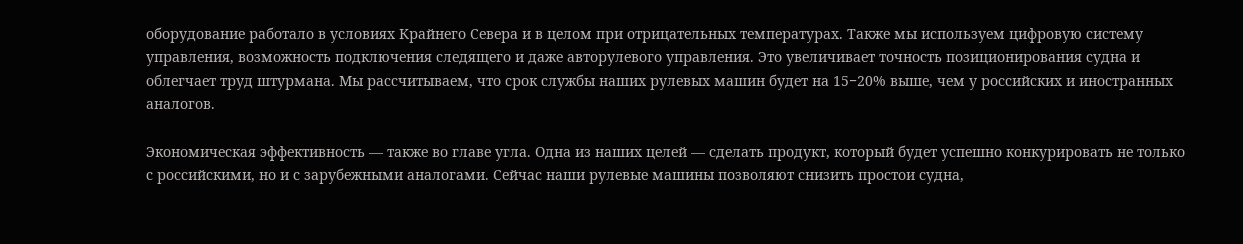оборудование работало в условиях Крайнего Севера и в целом при отрицательных температурах. Также мы используем цифровую систему управления, возможность подключения следящего и даже авторулевого управления. Это увеличивает точность позиционирования судна и облегчает труд штурмана. Мы рассчитываем, что срок службы наших рулевых машин будет на 15−20% выше, чем у российских и иностранных аналогов.

Экономическая эффективность — также во главе угла. Одна из наших целей — сделать продукт, который будет успешно конкурировать не только с российскими, но и с зарубежными аналогами. Сейчас наши рулевые машины позволяют снизить простои судна,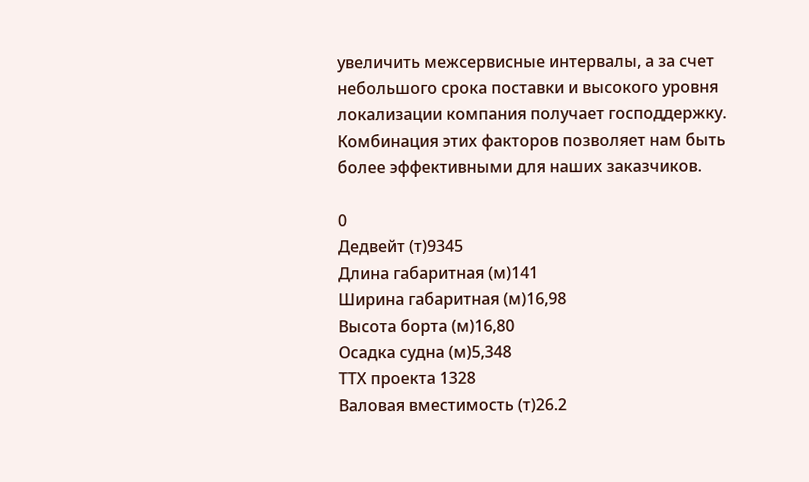увеличить межсервисные интервалы, а за счет небольшого срока поставки и высокого уровня локализации компания получает господдержку. Комбинация этих факторов позволяет нам быть более эффективными для наших заказчиков.

0
Дедвейт (т)9345
Длина габаритная (м)141
Ширина габаритная (м)16,98
Высота борта (м)16,80
Осадка судна (м)5,348
ТТХ проекта 1328
Валовая вместимость (т)26.2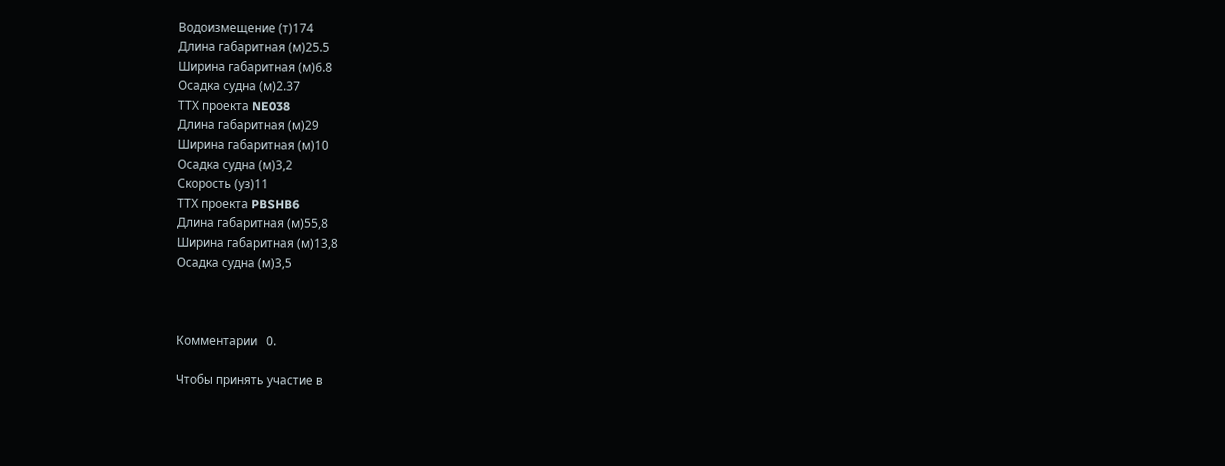Водоизмещение (т)174
Длина габаритная (м)25.5
Ширина габаритная (м)6.8
Осадка судна (м)2.37
ТТХ проекта NE038
Длина габаритная (м)29
Ширина габаритная (м)10
Осадка судна (м)3,2
Скорость (уз)11
ТТХ проекта PBSHB6
Длина габаритная (м)55,8
Ширина габаритная (м)13,8
Осадка судна (м)3,5



Комментарии   0.

Чтобы принять участие в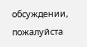обсуждении, пожалуйста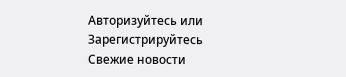Авторизуйтесь или Зарегистрируйтесь
Свежие новости